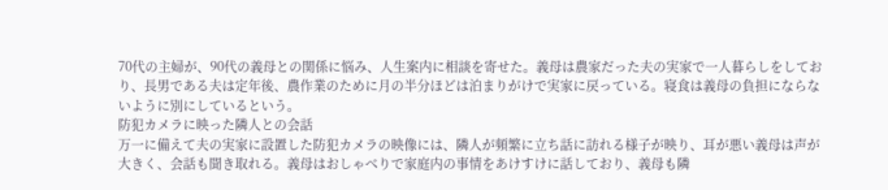70代の主婦が、90代の義母との関係に悩み、人生案内に相談を寄せた。義母は農家だった夫の実家で一人暮らしをしており、長男である夫は定年後、農作業のために月の半分ほどは泊まりがけで実家に戻っている。寝食は義母の負担にならないように別にしているという。
防犯カメラに映った隣人との会話
万一に備えて夫の実家に設置した防犯カメラの映像には、隣人が頻繁に立ち話に訪れる様子が映り、耳が悪い義母は声が大きく、会話も聞き取れる。義母はおしゃべりで家庭内の事情をあけすけに話しており、義母も隣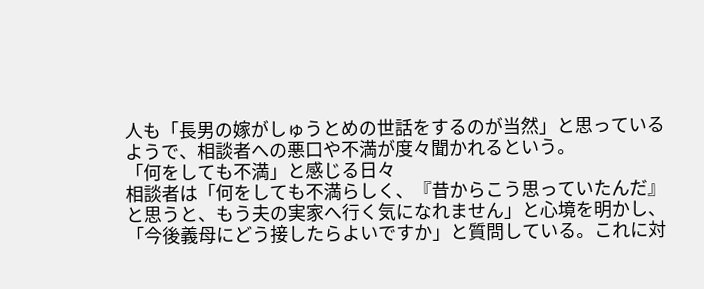人も「長男の嫁がしゅうとめの世話をするのが当然」と思っているようで、相談者への悪口や不満が度々聞かれるという。
「何をしても不満」と感じる日々
相談者は「何をしても不満らしく、『昔からこう思っていたんだ』と思うと、もう夫の実家へ行く気になれません」と心境を明かし、「今後義母にどう接したらよいですか」と質問している。これに対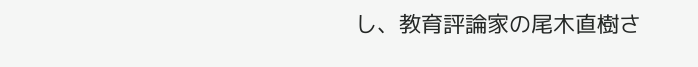し、教育評論家の尾木直樹さ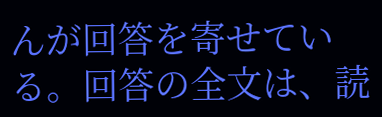んが回答を寄せている。回答の全文は、読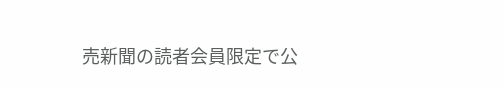売新聞の読者会員限定で公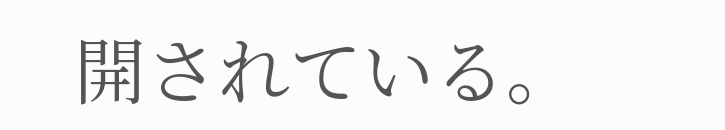開されている。